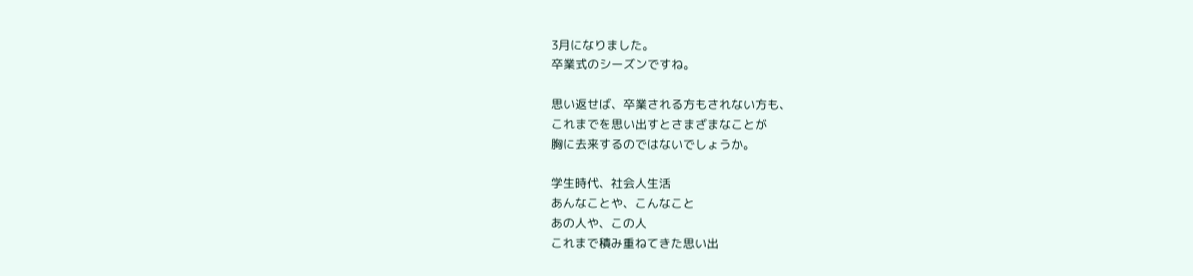3月になりました。
卒業式のシーズンですね。

思い返せば、卒業される方もされない方も、
これまでを思い出すとさまざまなことが
胸に去来するのではないでしょうか。

学生時代、社会人生活
あんなことや、こんなこと
あの人や、この人
これまで積み重ねてきた思い出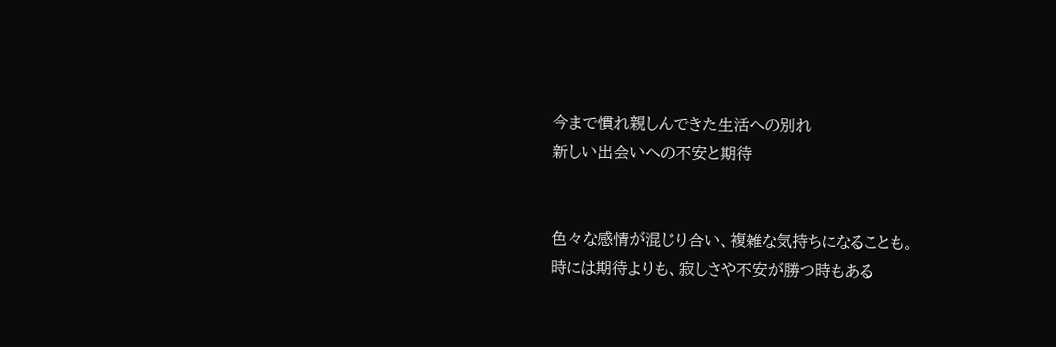今まで慣れ親しんできた生活への別れ
新しい出会いへの不安と期待


色々な感情が混じり合い、複雑な気持ちになることも。
時には期待よりも、寂しさや不安が勝つ時もある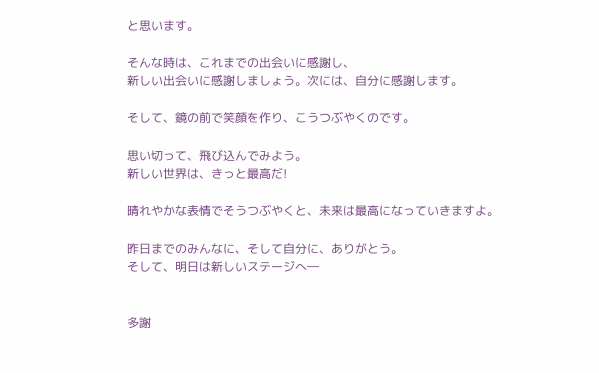と思います。

そんな時は、これまでの出会いに感謝し、
新しい出会いに感謝しましょう。次には、自分に感謝します。

そして、鏡の前で笑顔を作り、こうつぶやくのです。

思い切って、飛び込んでみよう。
新しい世界は、きっと最高だ!

晴れやかな表情でそうつぶやくと、未来は最高になっていきますよ。

昨日までのみんなに、そして自分に、ありがとう。
そして、明日は新しいステージへ―


多謝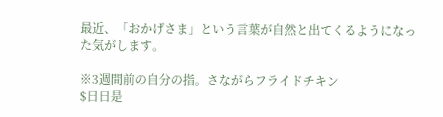最近、「おかげさま」という言葉が自然と出てくるようになった気がします。

※3週間前の自分の指。さながらフライドチキン
$日日是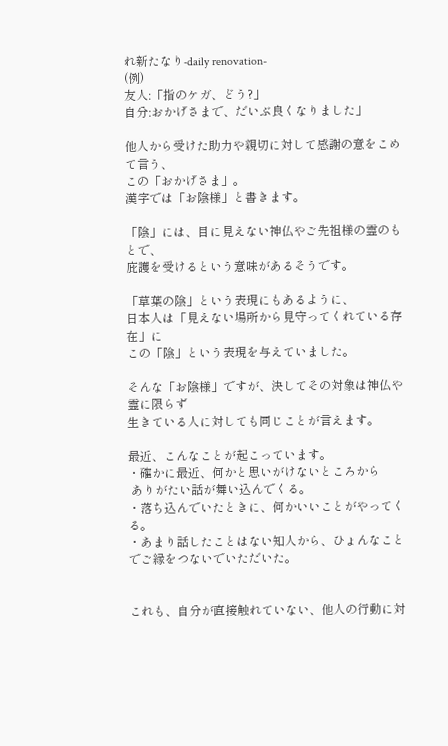れ新たなり-daily renovation-
(例)
友人:「指のケガ、どう?」
自分:おかげさまで、だいぶ良くなりました」

他人から受けた助力や親切に対して感謝の意をこめて言う、
この「おかげさま」。
漢字では「お陰様」と書きます。

「陰」には、目に見えない神仏やご先祖様の霊のもとで、
庇護を受けるという意味があるそうです。

「草葉の陰」という表現にもあるように、
日本人は「見えない場所から見守ってくれている存在」に
この「陰」という表現を与えていました。

そんな「お陰様」ですが、決してその対象は神仏や霊に限らず
生きている人に対しても同じことが言えます。

最近、こんなことが起こっています。
・確かに最近、何かと思いがけないところから
 ありがたい話が舞い込んでくる。
・落ち込んでいたときに、何かいいことがやってくる。
・あまり話したことはない知人から、ひょんなことでご縁をつないでいただいた。


これも、自分が直接触れていない、他人の行動に対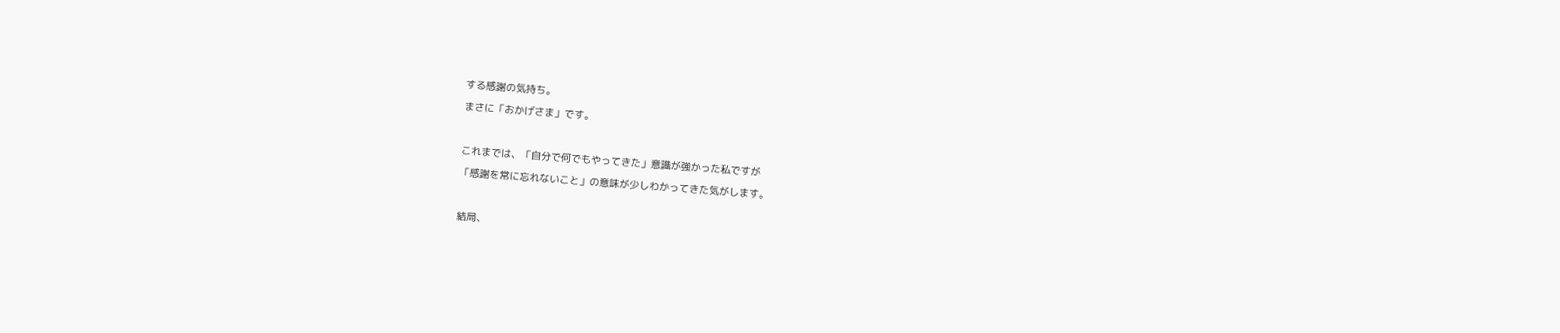する感謝の気持ち。
まさに「おかげさま」です。

これまでは、「自分で何でもやってきた」意識が強かった私ですが
「感謝を常に忘れないこと」の意味が少しわかってきた気がします。

結局、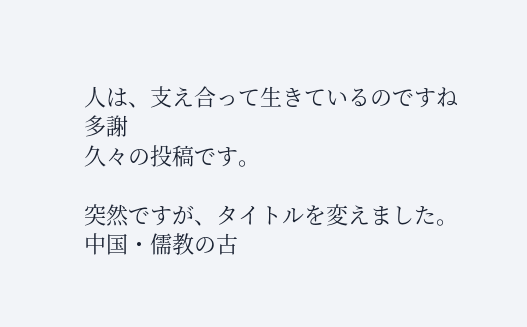人は、支え合って生きているのですね
多謝
久々の投稿です。

突然ですが、タイトルを変えました。
中国・儒教の古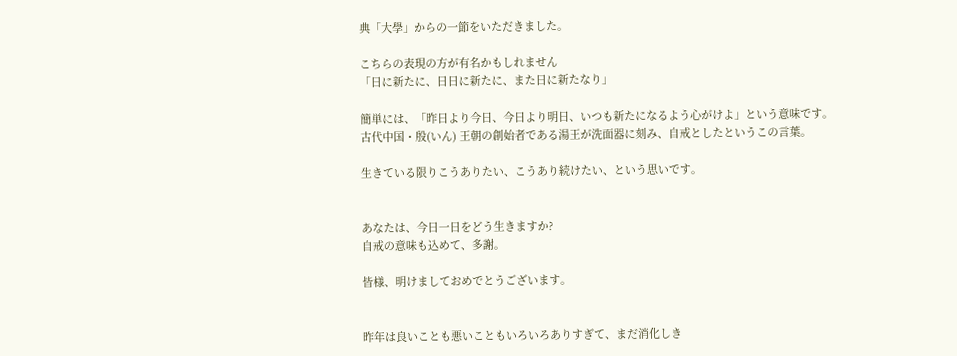典「大學」からの一節をいただきました。

こちらの表現の方が有名かもしれません
「日に新たに、日日に新たに、また日に新たなり」

簡単には、「昨日より今日、今日より明日、いつも新たになるよう心がけよ」という意味です。
古代中国・殷(いん) 王朝の創始者である湯王が洗面器に刻み、自戒としたというこの言葉。

生きている限りこうありたい、こうあり続けたい、という思いです。


あなたは、今日一日をどう生きますか?
自戒の意味も込めて、多謝。

皆様、明けましておめでとうございます。


昨年は良いことも悪いこともいろいろありすぎて、まだ消化しき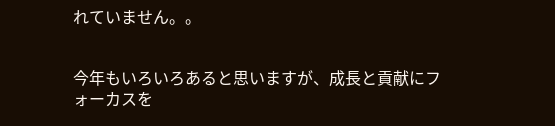れていません。。


今年もいろいろあると思いますが、成長と貢献にフォーカスを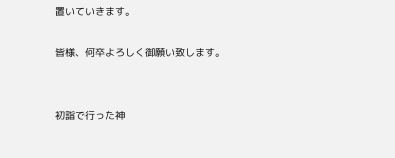置いていきます。

皆様、何卒よろしく御願い致します。


初詣で行った神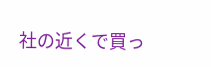社の近くで買っ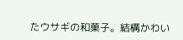たウサギの和菓子。結構かわい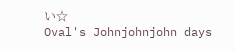い☆
Oval's Johnjohnjohn days